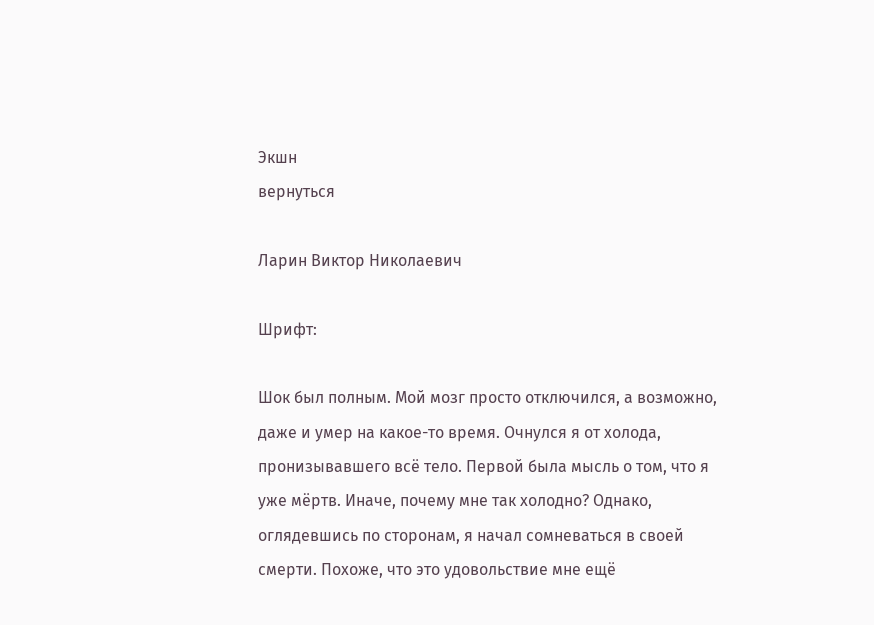Экшн
вернуться

Ларин Виктор Николаевич

Шрифт:

Шок был полным. Мой мозг просто отключился, а возможно, даже и умер на какое-то время. Очнулся я от холода, пронизывавшего всё тело. Первой была мысль о том, что я уже мёртв. Иначе, почему мне так холодно? Однако, оглядевшись по сторонам, я начал сомневаться в своей смерти. Похоже, что это удовольствие мне ещё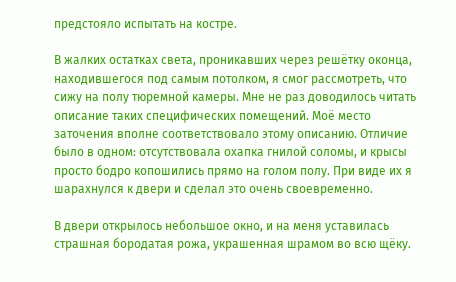предстояло испытать на костре.

В жалких остатках света, проникавших через решётку оконца, находившегося под самым потолком, я смог рассмотреть, что сижу на полу тюремной камеры. Мне не раз доводилось читать описание таких специфических помещений. Моё место заточения вполне соответствовало этому описанию. Отличие было в одном: отсутствовала охапка гнилой соломы, и крысы просто бодро копошились прямо на голом полу. При виде их я шарахнулся к двери и сделал это очень своевременно.

В двери открылось небольшое окно, и на меня уставилась страшная бородатая рожа, украшенная шрамом во всю щёку.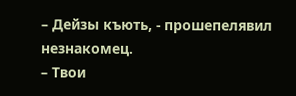– Дейзы къють, - прошепелявил незнакомец.
– Твои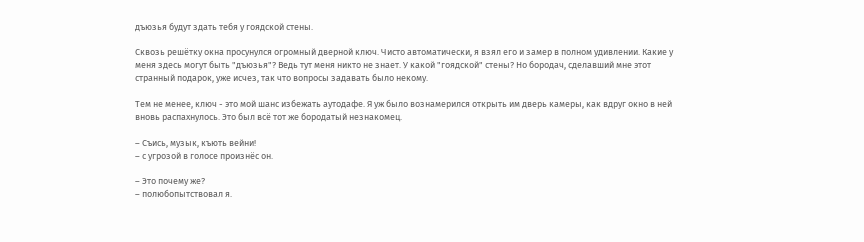дъюзья будут здать тебя у гоядской стены.

Сквозь решётку окна просунулся огромный дверной ключ. Чисто автоматически, я взял его и замер в полном удивлении. Какие у меня здесь могут быть "дъюзья"? Ведь тут меня никто не знает. У какой "гоядской" стены? Но бородач, сделавший мне этот странный подарок, уже исчез, так что вопросы задавать было некому.

Тем не менее, ключ - это мой шанс избежать аутодафе. Я уж было вознамерился открыть им дверь камеры, как вдруг окно в ней вновь распахнулось. Это был всё тот же бородатый незнакомец.

– Съись, музык, къють вейни!
– с угрозой в голосе произнёс он.

– Это почему же?
– полюбопытствовал я.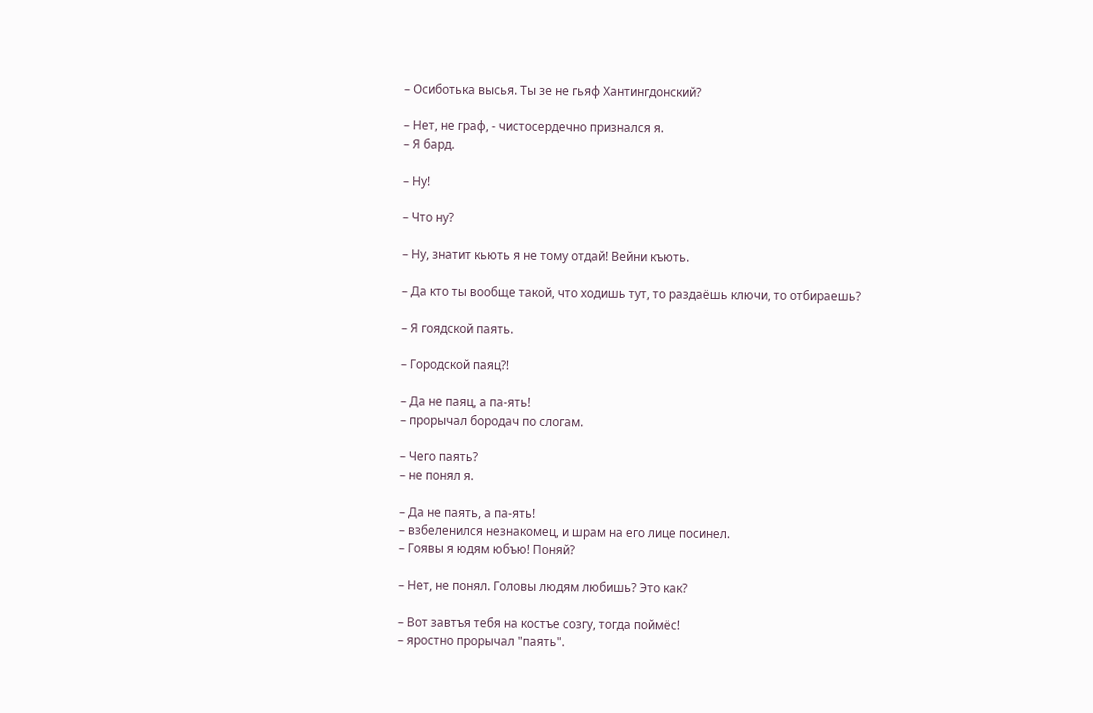– Осиботька высья. Ты зе не гьяф Хантингдонский?

– Нет, не граф, - чистосердечно признался я.
– Я бард.

– Ну!

– Что ну?

– Ну, знатит кьють я не тому отдай! Вейни къють.

– Да кто ты вообще такой, что ходишь тут, то раздаёшь ключи, то отбираешь?

– Я гоядской паять.

– Городской паяц?!

– Да не паяц, а па-ять!
– прорычал бородач по слогам.

– Чего паять?
– не понял я.

– Да не паять, а па-ять!
– взбеленился незнакомец, и шрам на его лице посинел.
– Гоявы я юдям юбъю! Поняй?

– Нет, не понял. Головы людям любишь? Это как?

– Вот завтъя тебя на костъе созгу, тогда поймёс!
– яростно прорычал "паять".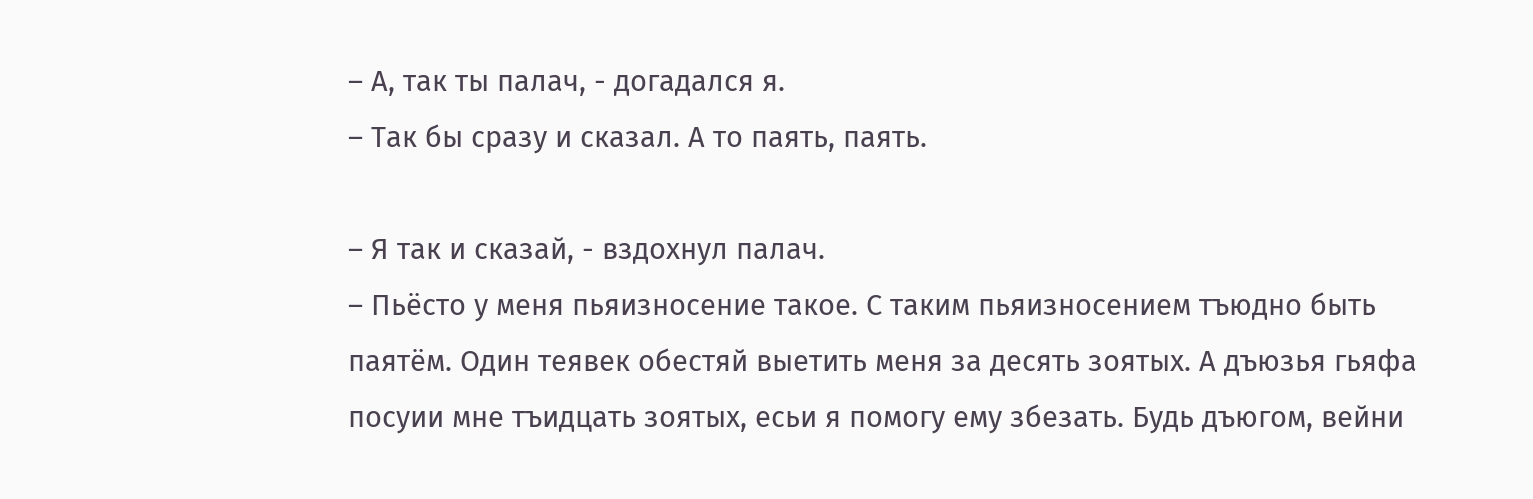– А, так ты палач, - догадался я.
– Так бы сразу и сказал. А то паять, паять.

– Я так и сказай, - вздохнул палач.
– Пьёсто у меня пьяизносение такое. С таким пьяизносением тъюдно быть паятём. Один теявек обестяй выетить меня за десять зоятых. А дъюзья гьяфа посуии мне тъидцать зоятых, есьи я помогу ему збезать. Будь дъюгом, вейни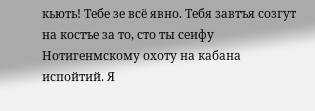кьють! Тебе зе всё явно. Тебя завтъя созгут на костъе за то, сто ты сеифу Нотигенмскому охоту на кабана испойтий. Я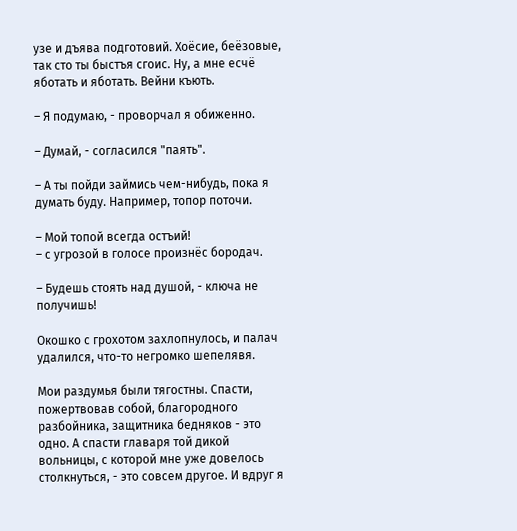узе и дъява подготовий. Хоёсие, беёзовые, так сто ты быстъя сгоис. Ну, а мне есчё яботать и яботать. Вейни къють.

– Я подумаю, - проворчал я обиженно.

– Думай, - согласился "паять".

– А ты пойди займись чем-нибудь, пока я думать буду. Например, топор поточи.

– Мой топой всегда остъий!
– с угрозой в голосе произнёс бородач.

– Будешь стоять над душой, - ключа не получишь!

Окошко с грохотом захлопнулось, и палач удалился, что-то негромко шепелявя.

Мои раздумья были тягостны. Спасти, пожертвовав собой, благородного разбойника, защитника бедняков - это одно. А спасти главаря той дикой вольницы, с которой мне уже довелось столкнуться, - это совсем другое. И вдруг я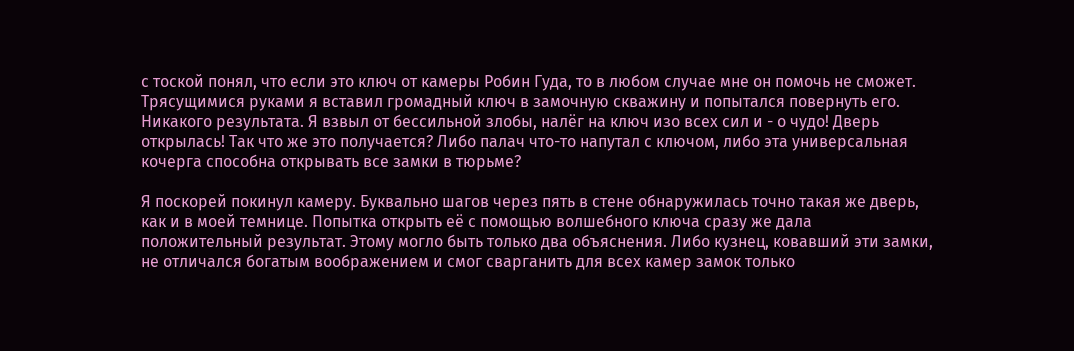с тоской понял, что если это ключ от камеры Робин Гуда, то в любом случае мне он помочь не сможет. Трясущимися руками я вставил громадный ключ в замочную скважину и попытался повернуть его. Никакого результата. Я взвыл от бессильной злобы, налёг на ключ изо всех сил и - о чудо! Дверь открылась! Так что же это получается? Либо палач что-то напутал с ключом, либо эта универсальная кочерга способна открывать все замки в тюрьме?

Я поскорей покинул камеру. Буквально шагов через пять в стене обнаружилась точно такая же дверь, как и в моей темнице. Попытка открыть её с помощью волшебного ключа сразу же дала положительный результат. Этому могло быть только два объяснения. Либо кузнец, ковавший эти замки, не отличался богатым воображением и смог сварганить для всех камер замок только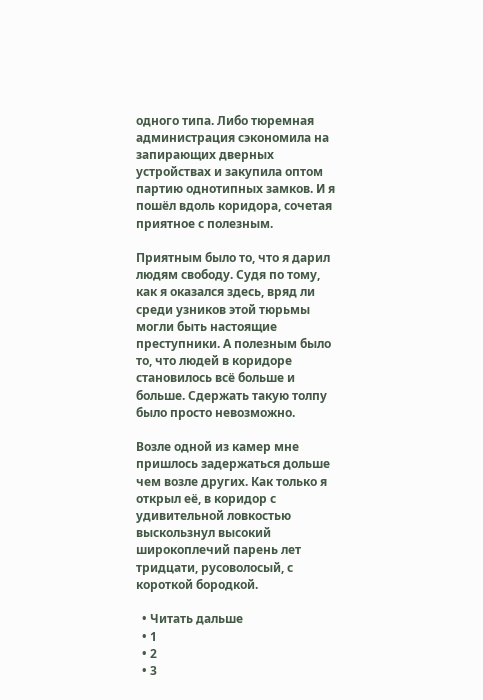одного типа. Либо тюремная администрация сэкономила на запирающих дверных устройствах и закупила оптом партию однотипных замков. И я пошёл вдоль коридора, сочетая приятное с полезным.

Приятным было то, что я дарил людям свободу. Судя по тому, как я оказался здесь, вряд ли среди узников этой тюрьмы могли быть настоящие преступники. А полезным было то, что людей в коридоре становилось всё больше и больше. Сдержать такую толпу было просто невозможно.

Возле одной из камер мне пришлось задержаться дольше чем возле других. Как только я открыл её, в коридор с удивительной ловкостью выскользнул высокий широкоплечий парень лет тридцати, русоволосый, с короткой бородкой.

  • Читать дальше
  • 1
  • 2
  • 3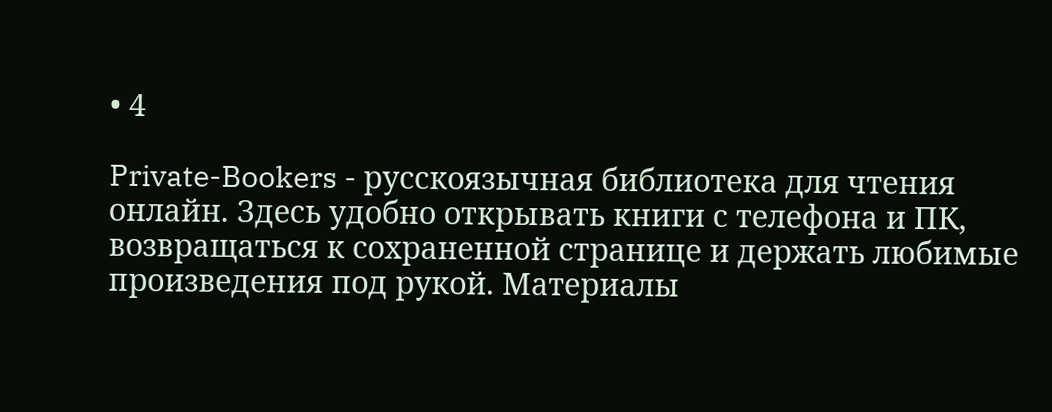• 4

Private-Bookers - русскоязычная библиотека для чтения онлайн. Здесь удобно открывать книги с телефона и ПК, возвращаться к сохраненной странице и держать любимые произведения под рукой. Материалы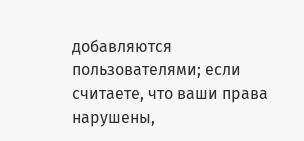добавляются пользователями; если считаете, что ваши права нарушены,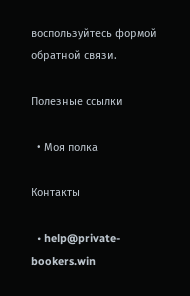воспользуйтесь формой обратной связи.

Полезные ссылки

  • Моя полка

Контакты

  • help@private-bookers.win